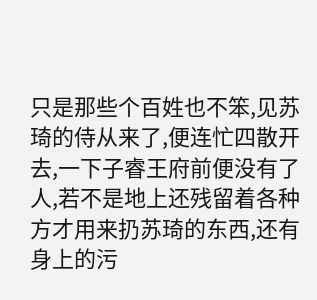只是那些个百姓也不笨,见苏琦的侍从来了,便连忙四散开去,一下子睿王府前便没有了人,若不是地上还残留着各种方才用来扔苏琦的东西,还有身上的污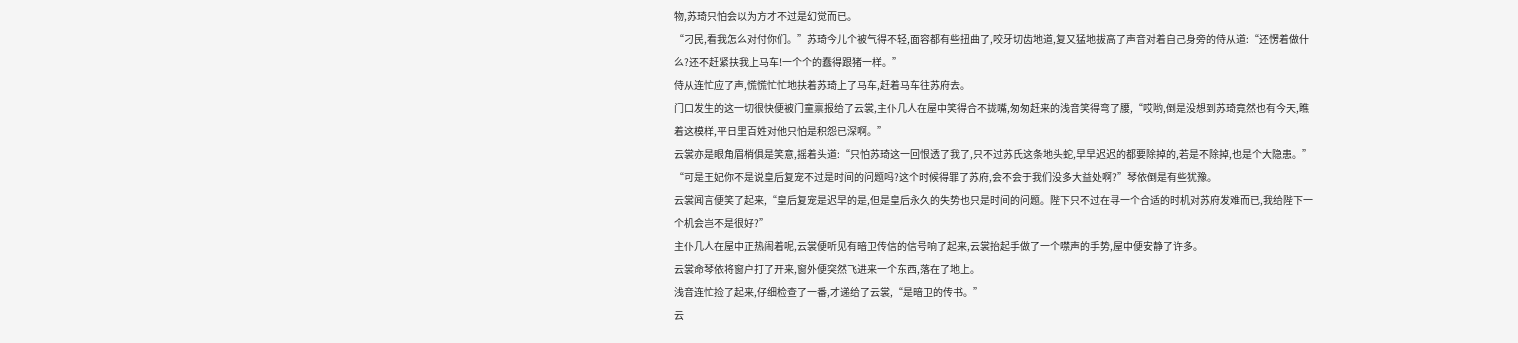物,苏琦只怕会以为方才不过是幻觉而已。
“刁民,看我怎么对付你们。”苏琦今儿个被气得不轻,面容都有些扭曲了,咬牙切齿地道,复又猛地拔高了声音对着自己身旁的侍从道:“还愣着做什么?还不赶紧扶我上马车!一个个的蠢得跟猪一样。”
侍从连忙应了声,慌慌忙忙地扶着苏琦上了马车,赶着马车往苏府去。
门口发生的这一切很快便被门童禀报给了云裳,主仆几人在屋中笑得合不拢嘴,匆匆赶来的浅音笑得弯了腰,“哎哟,倒是没想到苏琦竟然也有今天,瞧着这模样,平日里百姓对他只怕是积怨已深啊。”
云裳亦是眼角眉梢俱是笑意,摇着头道:“只怕苏琦这一回恨透了我了,只不过苏氏这条地头蛇,早早迟迟的都要除掉的,若是不除掉,也是个大隐患。”
“可是王妃你不是说皇后复宠不过是时间的问题吗?这个时候得罪了苏府,会不会于我们没多大益处啊?”琴依倒是有些犹豫。
云裳闻言便笑了起来,“皇后复宠是迟早的是,但是皇后永久的失势也只是时间的问题。陛下只不过在寻一个合适的时机对苏府发难而已,我给陛下一个机会岂不是很好?”
主仆几人在屋中正热闹着呢,云裳便听见有暗卫传信的信号响了起来,云裳抬起手做了一个噤声的手势,屋中便安静了许多。
云裳命琴依将窗户打了开来,窗外便突然飞进来一个东西,落在了地上。
浅音连忙捡了起来,仔细检查了一番,才递给了云裳,“是暗卫的传书。”
云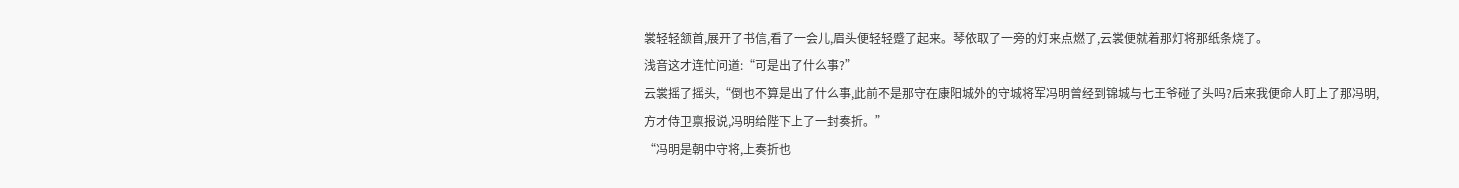裳轻轻颔首,展开了书信,看了一会儿,眉头便轻轻蹙了起来。琴依取了一旁的灯来点燃了,云裳便就着那灯将那纸条烧了。
浅音这才连忙问道:“可是出了什么事?”
云裳摇了摇头,“倒也不算是出了什么事,此前不是那守在康阳城外的守城将军冯明曾经到锦城与七王爷碰了头吗?后来我便命人盯上了那冯明,方才侍卫禀报说,冯明给陛下上了一封奏折。”
“冯明是朝中守将,上奏折也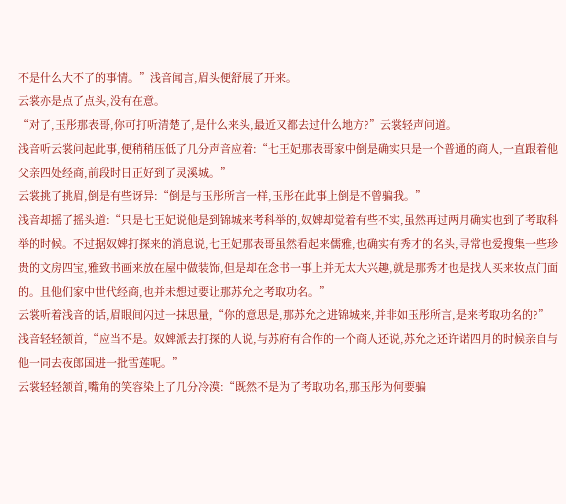不是什么大不了的事情。”浅音闻言,眉头便舒展了开来。
云裳亦是点了点头,没有在意。
“对了,玉彤那表哥,你可打听清楚了,是什么来头,最近又都去过什么地方?”云裳轻声问道。
浅音听云裳问起此事,便稍稍压低了几分声音应着:“七王妃那表哥家中倒是确实只是一个普通的商人,一直跟着他父亲四处经商,前段时日正好到了灵溪城。”
云裳挑了挑眉,倒是有些讶异:“倒是与玉彤所言一样,玉彤在此事上倒是不曾骗我。”
浅音却摇了摇头道:“只是七王妃说他是到锦城来考科举的,奴婢却觉着有些不实,虽然再过两月确实也到了考取科举的时候。不过据奴婢打探来的消息说,七王妃那表哥虽然看起来儒雅,也确实有秀才的名头,寻常也爱搜集一些珍贵的文房四宝,雅致书画来放在屋中做装饰,但是却在念书一事上并无太大兴趣,就是那秀才也是找人买来妆点门面的。且他们家中世代经商,也并未想过要让那苏允之考取功名。”
云裳听着浅音的话,眉眼间闪过一抹思量,“你的意思是,那苏允之进锦城来,并非如玉彤所言,是来考取功名的?”
浅音轻轻颔首,“应当不是。奴婢派去打探的人说,与苏府有合作的一个商人还说,苏允之还许诺四月的时候亲自与他一同去夜郎国进一批雪莲呢。”
云裳轻轻颔首,嘴角的笑容染上了几分冷漠:“既然不是为了考取功名,那玉彤为何要骗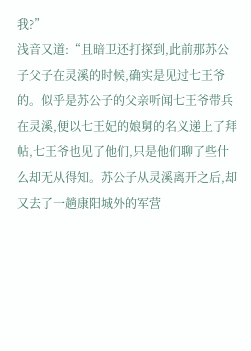我?”
浅音又道:“且暗卫还打探到,此前那苏公子父子在灵溪的时候,确实是见过七王爷的。似乎是苏公子的父亲听闻七王爷带兵在灵溪,便以七王妃的娘舅的名义递上了拜帖,七王爷也见了他们,只是他们聊了些什么却无从得知。苏公子从灵溪离开之后,却又去了一趟康阳城外的军营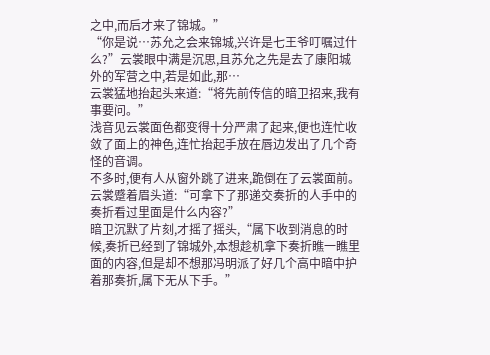之中,而后才来了锦城。”
“你是说…苏允之会来锦城,兴许是七王爷叮嘱过什么?”云裳眼中满是沉思,且苏允之先是去了康阳城外的军营之中,若是如此,那…
云裳猛地抬起头来道:“将先前传信的暗卫招来,我有事要问。”
浅音见云裳面色都变得十分严肃了起来,便也连忙收敛了面上的神色,连忙抬起手放在唇边发出了几个奇怪的音调。
不多时,便有人从窗外跳了进来,跪倒在了云裳面前。
云裳蹙着眉头道:“可拿下了那递交奏折的人手中的奏折看过里面是什么内容?”
暗卫沉默了片刻,才摇了摇头,“属下收到消息的时候,奏折已经到了锦城外,本想趁机拿下奏折瞧一瞧里面的内容,但是却不想那冯明派了好几个高中暗中护着那奏折,属下无从下手。”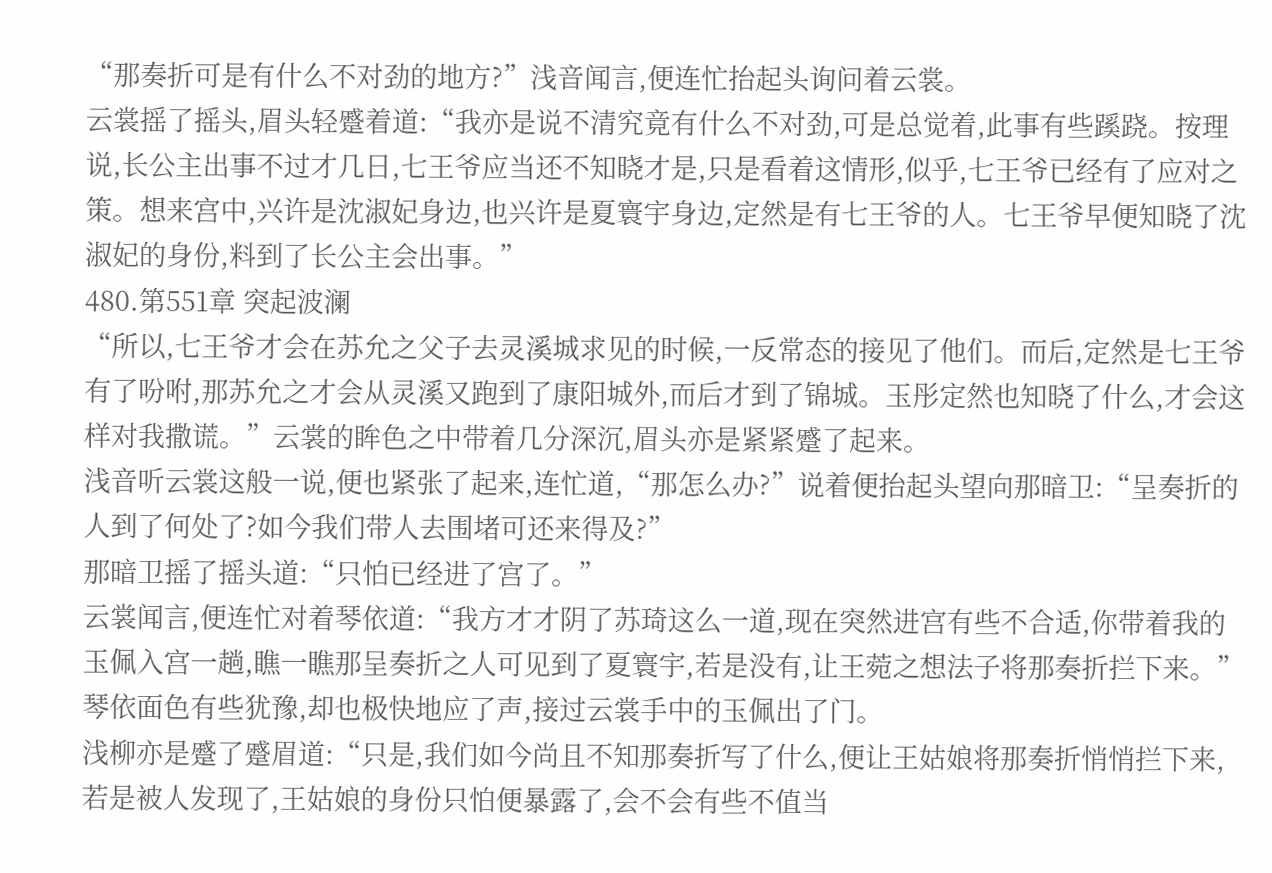“那奏折可是有什么不对劲的地方?”浅音闻言,便连忙抬起头询问着云裳。
云裳摇了摇头,眉头轻蹙着道:“我亦是说不清究竟有什么不对劲,可是总觉着,此事有些蹊跷。按理说,长公主出事不过才几日,七王爷应当还不知晓才是,只是看着这情形,似乎,七王爷已经有了应对之策。想来宫中,兴许是沈淑妃身边,也兴许是夏寰宇身边,定然是有七王爷的人。七王爷早便知晓了沈淑妃的身份,料到了长公主会出事。”
480.第551章 突起波澜
“所以,七王爷才会在苏允之父子去灵溪城求见的时候,一反常态的接见了他们。而后,定然是七王爷有了吩咐,那苏允之才会从灵溪又跑到了康阳城外,而后才到了锦城。玉彤定然也知晓了什么,才会这样对我撒谎。”云裳的眸色之中带着几分深沉,眉头亦是紧紧蹙了起来。
浅音听云裳这般一说,便也紧张了起来,连忙道,“那怎么办?”说着便抬起头望向那暗卫:“呈奏折的人到了何处了?如今我们带人去围堵可还来得及?”
那暗卫摇了摇头道:“只怕已经进了宫了。”
云裳闻言,便连忙对着琴依道:“我方才才阴了苏琦这么一道,现在突然进宫有些不合适,你带着我的玉佩入宫一趟,瞧一瞧那呈奏折之人可见到了夏寰宇,若是没有,让王菀之想法子将那奏折拦下来。”
琴依面色有些犹豫,却也极快地应了声,接过云裳手中的玉佩出了门。
浅柳亦是蹙了蹙眉道:“只是,我们如今尚且不知那奏折写了什么,便让王姑娘将那奏折悄悄拦下来,若是被人发现了,王姑娘的身份只怕便暴露了,会不会有些不值当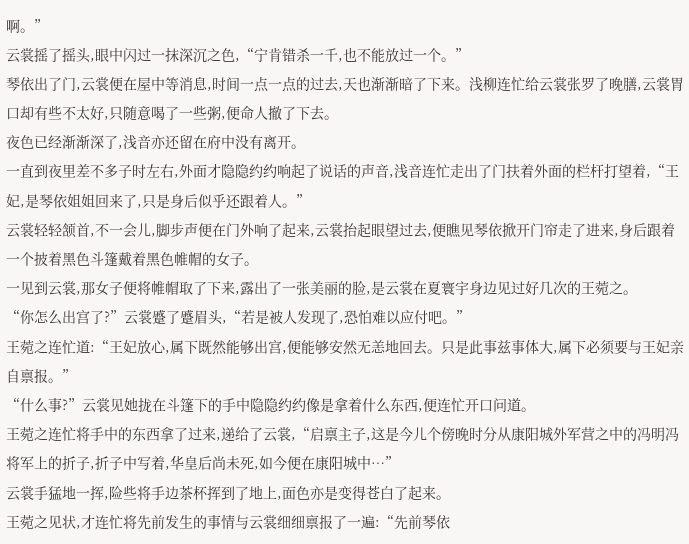啊。”
云裳摇了摇头,眼中闪过一抹深沉之色,“宁肯错杀一千,也不能放过一个。”
琴依出了门,云裳便在屋中等消息,时间一点一点的过去,天也渐渐暗了下来。浅柳连忙给云裳张罗了晚膳,云裳胃口却有些不太好,只随意喝了一些粥,便命人撤了下去。
夜色已经渐渐深了,浅音亦还留在府中没有离开。
一直到夜里差不多子时左右,外面才隐隐约约响起了说话的声音,浅音连忙走出了门扶着外面的栏杆打望着,“王妃,是琴依姐姐回来了,只是身后似乎还跟着人。”
云裳轻轻颔首,不一会儿,脚步声便在门外响了起来,云裳抬起眼望过去,便瞧见琴依掀开门帘走了进来,身后跟着一个披着黑色斗篷戴着黑色帷帽的女子。
一见到云裳,那女子便将帷帽取了下来,露出了一张美丽的脸,是云裳在夏寰宇身边见过好几次的王菀之。
“你怎么出宫了?”云裳蹙了蹙眉头,“若是被人发现了,恐怕难以应付吧。”
王菀之连忙道:“王妃放心,属下既然能够出宫,便能够安然无恙地回去。只是此事兹事体大,属下必须要与王妃亲自禀报。”
“什么事?”云裳见她拢在斗篷下的手中隐隐约约像是拿着什么东西,便连忙开口问道。
王菀之连忙将手中的东西拿了过来,递给了云裳,“启禀主子,这是今儿个傍晚时分从康阳城外军营之中的冯明冯将军上的折子,折子中写着,华皇后尚未死,如今便在康阳城中…”
云裳手猛地一挥,险些将手边茶杯挥到了地上,面色亦是变得苍白了起来。
王菀之见状,才连忙将先前发生的事情与云裳细细禀报了一遍:“先前琴依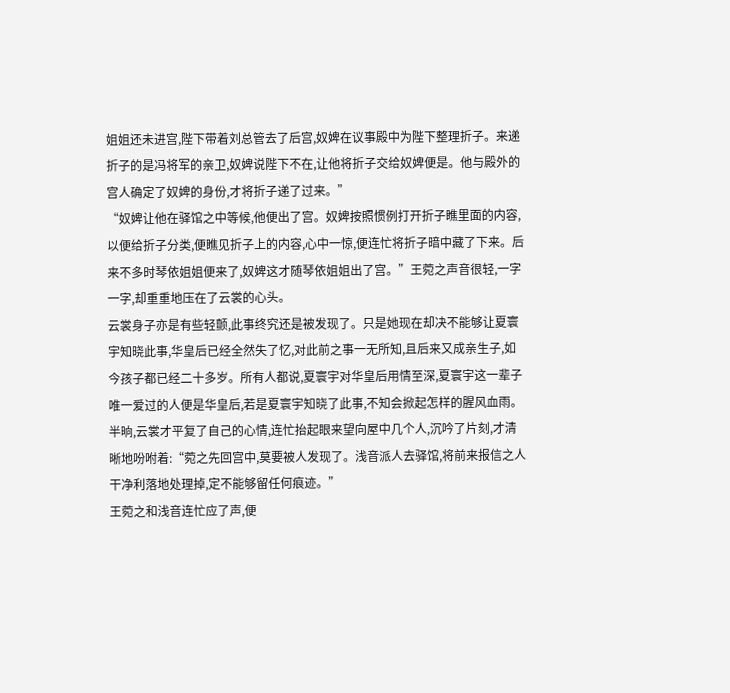姐姐还未进宫,陛下带着刘总管去了后宫,奴婢在议事殿中为陛下整理折子。来递折子的是冯将军的亲卫,奴婢说陛下不在,让他将折子交给奴婢便是。他与殿外的宫人确定了奴婢的身份,才将折子递了过来。”
“奴婢让他在驿馆之中等候,他便出了宫。奴婢按照惯例打开折子瞧里面的内容,以便给折子分类,便瞧见折子上的内容,心中一惊,便连忙将折子暗中藏了下来。后来不多时琴依姐姐便来了,奴婢这才随琴依姐姐出了宫。”王菀之声音很轻,一字一字,却重重地压在了云裳的心头。
云裳身子亦是有些轻颤,此事终究还是被发现了。只是她现在却决不能够让夏寰宇知晓此事,华皇后已经全然失了忆,对此前之事一无所知,且后来又成亲生子,如今孩子都已经二十多岁。所有人都说,夏寰宇对华皇后用情至深,夏寰宇这一辈子唯一爱过的人便是华皇后,若是夏寰宇知晓了此事,不知会掀起怎样的腥风血雨。
半晌,云裳才平复了自己的心情,连忙抬起眼来望向屋中几个人,沉吟了片刻,才清晰地吩咐着:“菀之先回宫中,莫要被人发现了。浅音派人去驿馆,将前来报信之人干净利落地处理掉,定不能够留任何痕迹。”
王菀之和浅音连忙应了声,便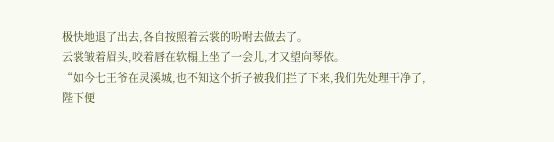极快地退了出去,各自按照着云裳的吩咐去做去了。
云裳皱着眉头,咬着唇在软榻上坐了一会儿,才又望向琴依。
“如今七王爷在灵溪城,也不知这个折子被我们拦了下来,我们先处理干净了,陛下便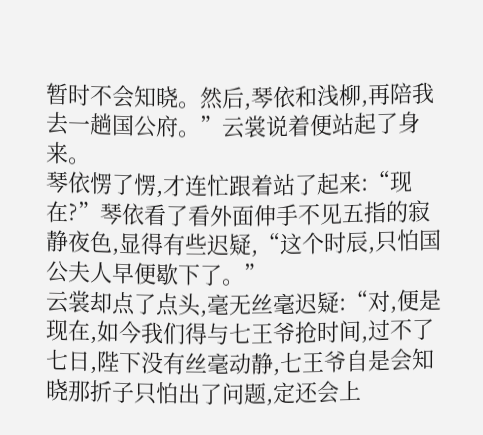暂时不会知晓。然后,琴依和浅柳,再陪我去一趟国公府。”云裳说着便站起了身来。
琴依愣了愣,才连忙跟着站了起来:“现在?”琴依看了看外面伸手不见五指的寂静夜色,显得有些迟疑,“这个时辰,只怕国公夫人早便歇下了。”
云裳却点了点头,毫无丝毫迟疑:“对,便是现在,如今我们得与七王爷抢时间,过不了七日,陛下没有丝毫动静,七王爷自是会知晓那折子只怕出了问题,定还会上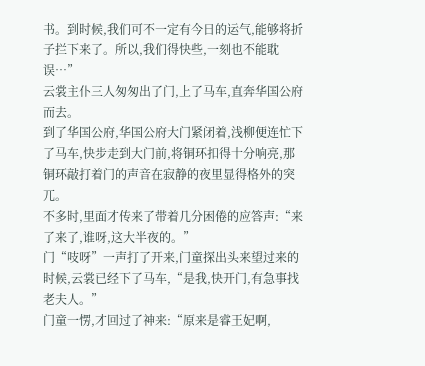书。到时候,我们可不一定有今日的运气,能够将折子拦下来了。所以,我们得快些,一刻也不能耽误…”
云裳主仆三人匆匆出了门,上了马车,直奔华国公府而去。
到了华国公府,华国公府大门紧闭着,浅柳便连忙下了马车,快步走到大门前,将铜环扣得十分响亮,那铜环敲打着门的声音在寂静的夜里显得格外的突兀。
不多时,里面才传来了带着几分困倦的应答声:“来了来了,谁呀,这大半夜的。”
门“吱呀”一声打了开来,门童探出头来望过来的时候,云裳已经下了马车,“是我,快开门,有急事找老夫人。”
门童一愣,才回过了神来:“原来是睿王妃啊,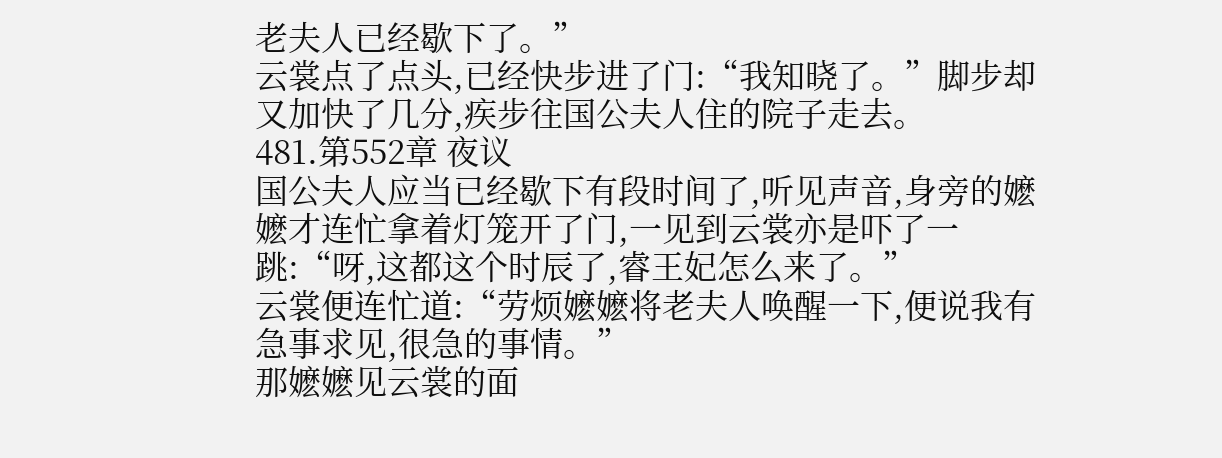老夫人已经歇下了。”
云裳点了点头,已经快步进了门:“我知晓了。”脚步却又加快了几分,疾步往国公夫人住的院子走去。
481.第552章 夜议
国公夫人应当已经歇下有段时间了,听见声音,身旁的嬷嬷才连忙拿着灯笼开了门,一见到云裳亦是吓了一跳:“呀,这都这个时辰了,睿王妃怎么来了。”
云裳便连忙道:“劳烦嬷嬷将老夫人唤醒一下,便说我有急事求见,很急的事情。”
那嬷嬷见云裳的面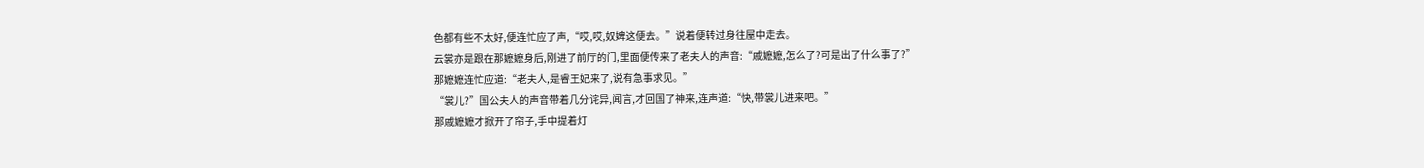色都有些不太好,便连忙应了声,“哎,哎,奴婢这便去。”说着便转过身往屋中走去。
云裳亦是跟在那嬷嬷身后,刚进了前厅的门,里面便传来了老夫人的声音:“戚嬷嬷,怎么了?可是出了什么事了?”
那嬷嬷连忙应道:“老夫人,是睿王妃来了,说有急事求见。”
“裳儿?”国公夫人的声音带着几分诧异,闻言,才回国了神来,连声道:“快,带裳儿进来吧。”
那戚嬷嬷才掀开了帘子,手中提着灯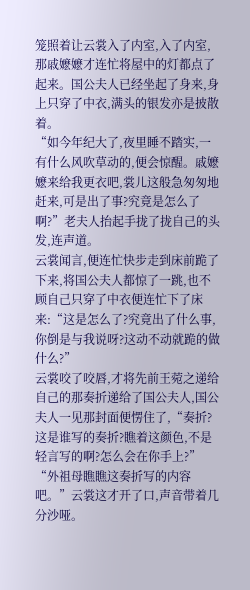笼照着让云裳入了内室,入了内室,那戚嬷嬷才连忙将屋中的灯都点了起来。国公夫人已经坐起了身来,身上只穿了中衣,满头的银发亦是披散着。
“如今年纪大了,夜里睡不踏实,一有什么风吹草动的,便会惊醒。戚嬷嬷来给我更衣吧,裳儿这般急匆匆地赶来,可是出了事?究竟是怎么了啊?”老夫人抬起手拢了拢自己的头发,连声道。
云裳闻言,便连忙快步走到床前跪了下来,将国公夫人都惊了一跳,也不顾自己只穿了中衣便连忙下了床来:“这是怎么了?究竟出了什么事,你倒是与我说呀?这动不动就跪的做什么?”
云裳咬了咬唇,才将先前王菀之递给自己的那奏折递给了国公夫人,国公夫人一见那封面便愣住了,“奏折?这是谁写的奏折?瞧着这颜色,不是轻言写的啊?怎么会在你手上?”
“外祖母瞧瞧这奏折写的内容吧。”云裳这才开了口,声音带着几分沙哑。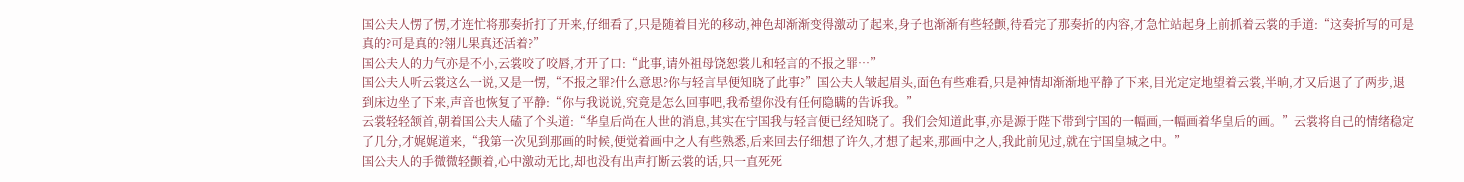国公夫人愣了愣,才连忙将那奏折打了开来,仔细看了,只是随着目光的移动,神色却渐渐变得激动了起来,身子也渐渐有些轻颤,待看完了那奏折的内容,才急忙站起身上前抓着云裳的手道:“这奏折写的可是真的?可是真的?翎儿果真还活着?”
国公夫人的力气亦是不小,云裳咬了咬唇,才开了口:“此事,请外祖母饶恕裳儿和轻言的不报之罪…”
国公夫人听云裳这么一说,又是一愣,“不报之罪?什么意思?你与轻言早便知晓了此事?”国公夫人皱起眉头,面色有些难看,只是神情却渐渐地平静了下来,目光定定地望着云裳,半晌,才又后退了了两步,退到床边坐了下来,声音也恢复了平静:“你与我说说,究竟是怎么回事吧,我希望你没有任何隐瞒的告诉我。”
云裳轻轻颔首,朝着国公夫人磕了个头道:“华皇后尚在人世的消息,其实在宁国我与轻言便已经知晓了。我们会知道此事,亦是源于陛下带到宁国的一幅画,一幅画着华皇后的画。”云裳将自己的情绪稳定了几分,才娓娓道来,“我第一次见到那画的时候,便觉着画中之人有些熟悉,后来回去仔细想了许久,才想了起来,那画中之人,我此前见过,就在宁国皇城之中。”
国公夫人的手微微轻颤着,心中激动无比,却也没有出声打断云裳的话,只一直死死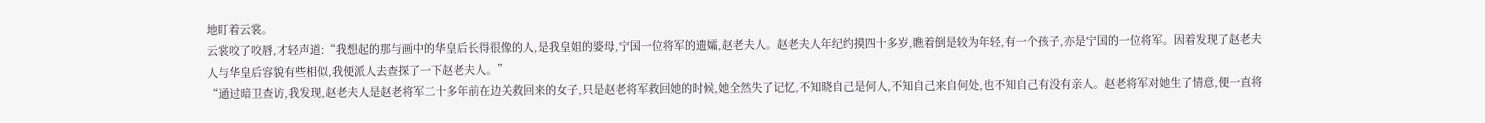地盯着云裳。
云裳咬了咬唇,才轻声道:“我想起的那与画中的华皇后长得很像的人,是我皇姐的婆母,宁国一位将军的遗孀,赵老夫人。赵老夫人年纪约摸四十多岁,瞧着倒是较为年轻,有一个孩子,亦是宁国的一位将军。因着发现了赵老夫人与华皇后容貌有些相似,我便派人去查探了一下赵老夫人。”
“通过暗卫查访,我发现,赵老夫人是赵老将军二十多年前在边关救回来的女子,只是赵老将军救回她的时候,她全然失了记忆,不知晓自己是何人,不知自己来自何处,也不知自己有没有亲人。赵老将军对她生了情意,便一直将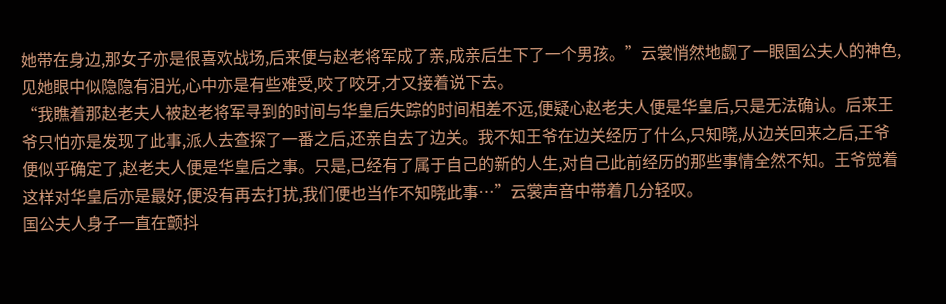她带在身边,那女子亦是很喜欢战场,后来便与赵老将军成了亲,成亲后生下了一个男孩。”云裳悄然地觑了一眼国公夫人的神色,见她眼中似隐隐有泪光,心中亦是有些难受,咬了咬牙,才又接着说下去。
“我瞧着那赵老夫人被赵老将军寻到的时间与华皇后失踪的时间相差不远,便疑心赵老夫人便是华皇后,只是无法确认。后来王爷只怕亦是发现了此事,派人去查探了一番之后,还亲自去了边关。我不知王爷在边关经历了什么,只知晓,从边关回来之后,王爷便似乎确定了,赵老夫人便是华皇后之事。只是,已经有了属于自己的新的人生,对自己此前经历的那些事情全然不知。王爷觉着这样对华皇后亦是最好,便没有再去打扰,我们便也当作不知晓此事…”云裳声音中带着几分轻叹。
国公夫人身子一直在颤抖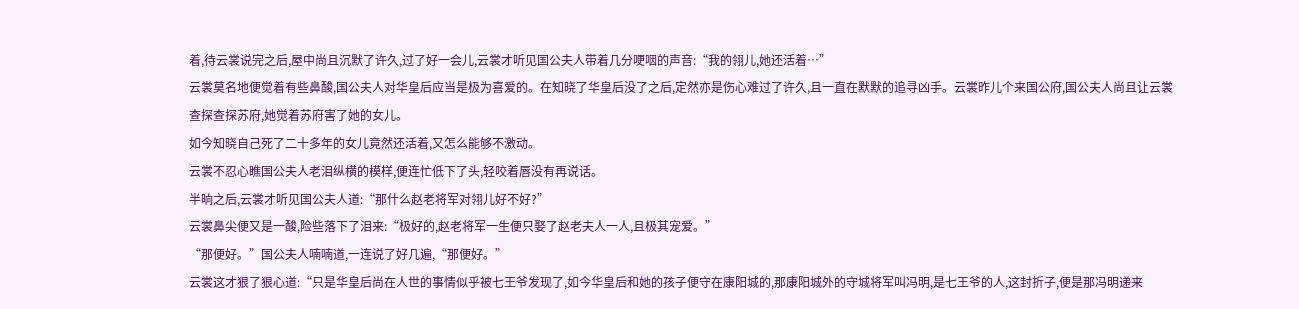着,待云裳说完之后,屋中尚且沉默了许久,过了好一会儿,云裳才听见国公夫人带着几分哽咽的声音:“我的翎儿,她还活着…”
云裳莫名地便觉着有些鼻酸,国公夫人对华皇后应当是极为喜爱的。在知晓了华皇后没了之后,定然亦是伤心难过了许久,且一直在默默的追寻凶手。云裳昨儿个来国公府,国公夫人尚且让云裳查探查探苏府,她觉着苏府害了她的女儿。
如今知晓自己死了二十多年的女儿竟然还活着,又怎么能够不激动。
云裳不忍心瞧国公夫人老泪纵横的模样,便连忙低下了头,轻咬着唇没有再说话。
半晌之后,云裳才听见国公夫人道:“那什么赵老将军对翎儿好不好?”
云裳鼻尖便又是一酸,险些落下了泪来:“极好的,赵老将军一生便只娶了赵老夫人一人,且极其宠爱。”
“那便好。”国公夫人喃喃道,一连说了好几遍,“那便好。”
云裳这才狠了狠心道:“只是华皇后尚在人世的事情似乎被七王爷发现了,如今华皇后和她的孩子便守在康阳城的,那康阳城外的守城将军叫冯明,是七王爷的人,这封折子,便是那冯明递来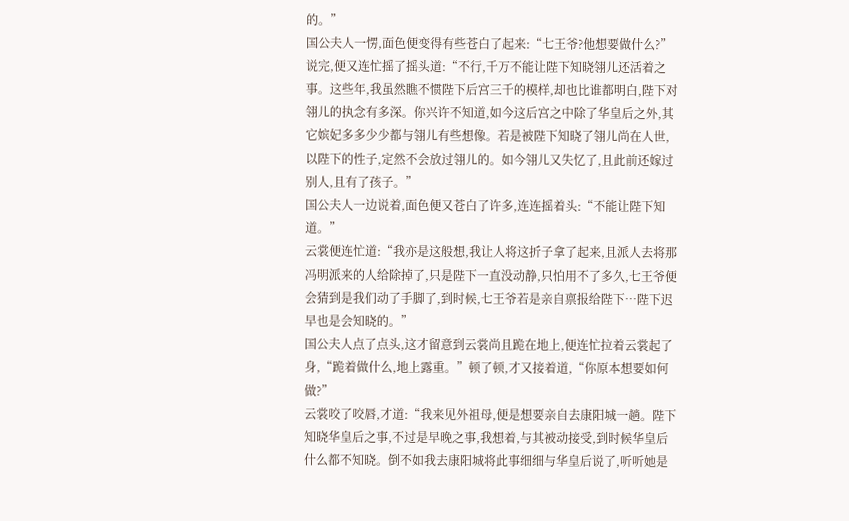的。”
国公夫人一愣,面色便变得有些苍白了起来:“七王爷?他想要做什么?”
说完,便又连忙摇了摇头道:“不行,千万不能让陛下知晓翎儿还活着之事。这些年,我虽然瞧不惯陛下后宫三千的模样,却也比谁都明白,陛下对翎儿的执念有多深。你兴许不知道,如今这后宫之中除了华皇后之外,其它嫔妃多多少少都与翎儿有些想像。若是被陛下知晓了翎儿尚在人世,以陛下的性子,定然不会放过翎儿的。如今翎儿又失忆了,且此前还嫁过别人,且有了孩子。”
国公夫人一边说着,面色便又苍白了许多,连连摇着头:“不能让陛下知道。”
云裳便连忙道:“我亦是这般想,我让人将这折子拿了起来,且派人去将那冯明派来的人给除掉了,只是陛下一直没动静,只怕用不了多久,七王爷便会猜到是我们动了手脚了,到时候,七王爷若是亲自禀报给陛下…陛下迟早也是会知晓的。”
国公夫人点了点头,这才留意到云裳尚且跪在地上,便连忙拉着云裳起了身,“跪着做什么,地上露重。”顿了顿,才又接着道,“你原本想要如何做?”
云裳咬了咬唇,才道:“我来见外祖母,便是想要亲自去康阳城一趟。陛下知晓华皇后之事,不过是早晚之事,我想着,与其被动接受,到时候华皇后什么都不知晓。倒不如我去康阳城将此事细细与华皇后说了,听听她是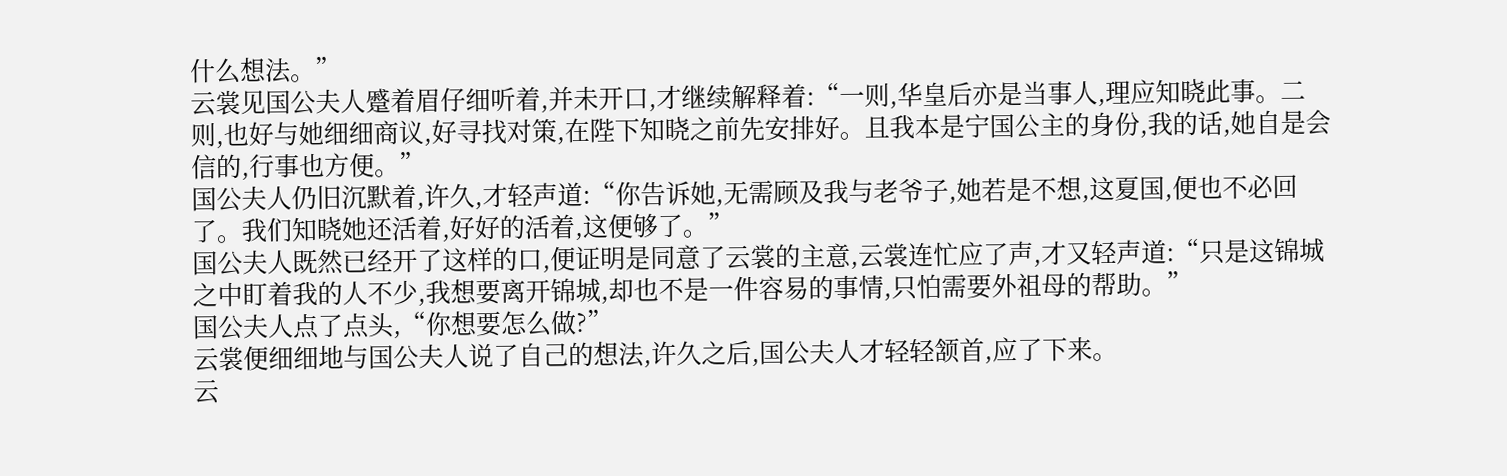什么想法。”
云裳见国公夫人蹙着眉仔细听着,并未开口,才继续解释着:“一则,华皇后亦是当事人,理应知晓此事。二则,也好与她细细商议,好寻找对策,在陛下知晓之前先安排好。且我本是宁国公主的身份,我的话,她自是会信的,行事也方便。”
国公夫人仍旧沉默着,许久,才轻声道:“你告诉她,无需顾及我与老爷子,她若是不想,这夏国,便也不必回了。我们知晓她还活着,好好的活着,这便够了。”
国公夫人既然已经开了这样的口,便证明是同意了云裳的主意,云裳连忙应了声,才又轻声道:“只是这锦城之中盯着我的人不少,我想要离开锦城,却也不是一件容易的事情,只怕需要外祖母的帮助。”
国公夫人点了点头,“你想要怎么做?”
云裳便细细地与国公夫人说了自己的想法,许久之后,国公夫人才轻轻颔首,应了下来。
云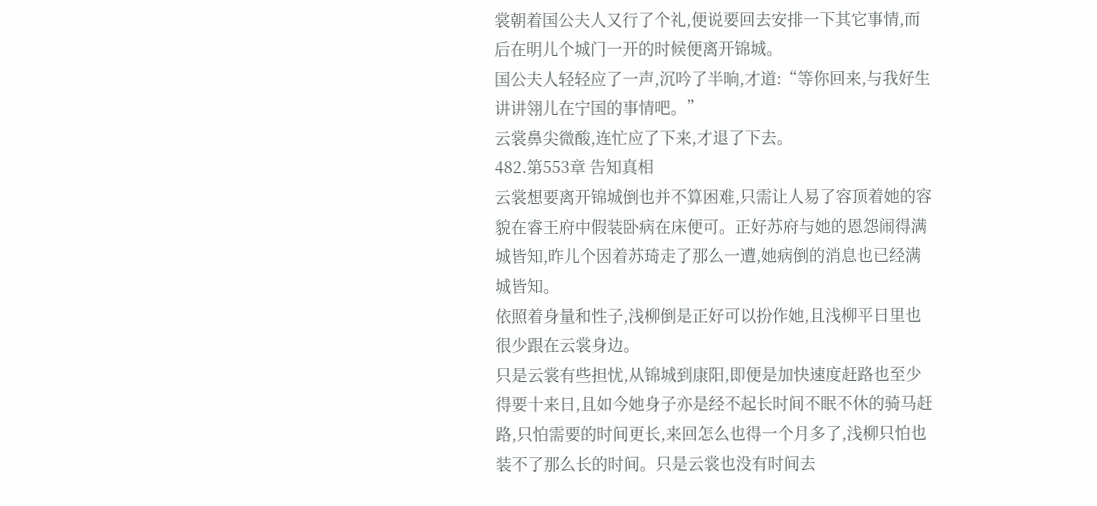裳朝着国公夫人又行了个礼,便说要回去安排一下其它事情,而后在明儿个城门一开的时候便离开锦城。
国公夫人轻轻应了一声,沉吟了半晌,才道:“等你回来,与我好生讲讲翎儿在宁国的事情吧。”
云裳鼻尖微酸,连忙应了下来,才退了下去。
482.第553章 告知真相
云裳想要离开锦城倒也并不算困难,只需让人易了容顶着她的容貌在睿王府中假装卧病在床便可。正好苏府与她的恩怨闹得满城皆知,昨儿个因着苏琦走了那么一遭,她病倒的消息也已经满城皆知。
依照着身量和性子,浅柳倒是正好可以扮作她,且浅柳平日里也很少跟在云裳身边。
只是云裳有些担忧,从锦城到康阳,即便是加快速度赶路也至少得要十来日,且如今她身子亦是经不起长时间不眠不休的骑马赶路,只怕需要的时间更长,来回怎么也得一个月多了,浅柳只怕也装不了那么长的时间。只是云裳也没有时间去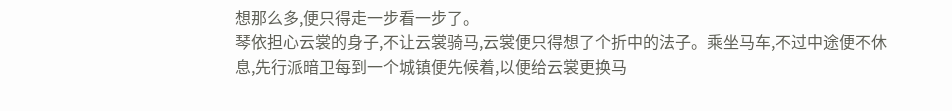想那么多,便只得走一步看一步了。
琴依担心云裳的身子,不让云裳骑马,云裳便只得想了个折中的法子。乘坐马车,不过中途便不休息,先行派暗卫每到一个城镇便先候着,以便给云裳更换马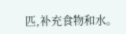匹,补充食物和水。